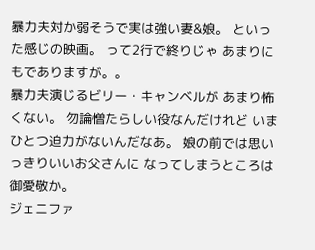暴力夫対か弱そうで実は強い妻&娘。 といった感じの映画。 って2行で終りじゃ あまりにもでありますが。。
暴力夫演じるビリー・キャンベルが あまり怖くない。 勿論憎たらしい役なんだけれど いまひとつ迫力がないんだなあ。 娘の前では思いっきりいいお父さんに なってしまうところは御愛敬か。
ジェニファ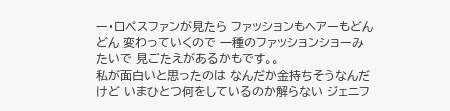ー・ロペスファンが見たら ファッションもヘアーもどんどん 変わっていくので 一種のファッションショーみたいで 見ごたえがあるかもです。。
私が面白いと思ったのは なんだか金持ちそうなんだけど いまひとつ何をしているのか解らない ジェニフ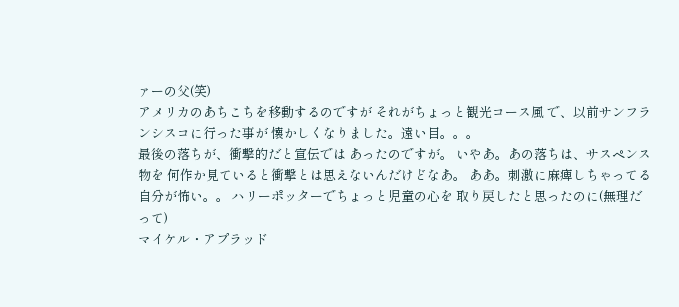ァーの父(笑)
アメリカのあちこちを移動するのですが それがちょっと観光コース風 で、以前サンフランシスコに行った事が 懐かしくなりました。遠い目。。。
最後の落ちが、衝撃的だと宣伝では あったのですが。 いやあ。あの落ちは、サスペンス物を 何作か見ていると衝撃とは思えないんだけどなあ。 ああ。刺激に麻痺しちゃってる自分が怖い。。 ハリーポッターでちょっと児童の心を 取り戻したと思ったのに(無理だって)
マイケル・アプラッド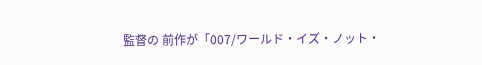監督の 前作が「007/ワールド・イズ・ノット・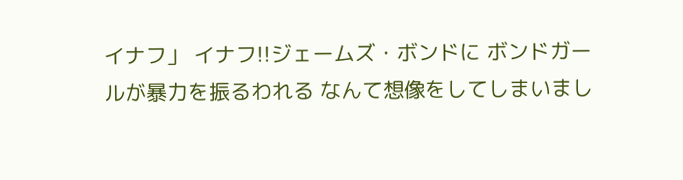イナフ」 イナフ!!ジェームズ・ボンドに ボンドガールが暴力を振るわれる なんて想像をしてしまいまし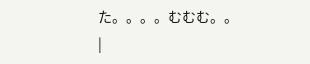た。。。。むむむ。。
|